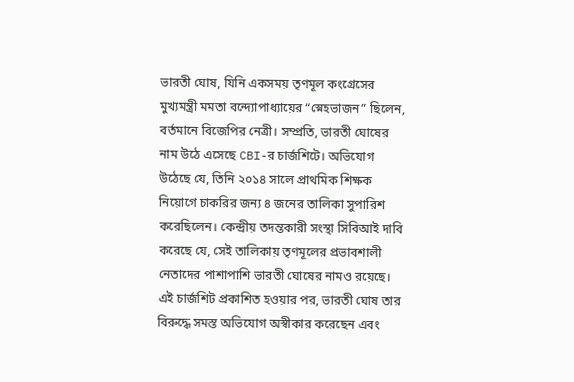ভারতী ঘোষ, যিনি একসময় তৃণমূল কংগ্রেসের মুখ্যমন্ত্রী মমতা বন্দ্যোপাধ্যায়ের “স্নেহভাজন” ছিলেন, বর্তমানে বিজেপির নেত্রী। সম্প্রতি, ভারতী ঘোষের নাম উঠে এসেছে CBI-র চার্জশিটে। অভিযোগ উঠেছে যে, তিনি ২০১৪ সালে প্রাথমিক শিক্ষক নিয়োগে চাকরির জন্য ৪ জনের তালিকা সুপারিশ করেছিলেন। কেন্দ্রীয় তদন্তকারী সংস্থা সিবিআই দাবি করেছে যে, সেই তালিকায় তৃণমূলের প্রভাবশালী নেতাদের পাশাপাশি ভারতী ঘোষের নামও রয়েছে। এই চার্জশিট প্রকাশিত হওয়ার পর, ভারতী ঘোষ তার বিরুদ্ধে সমস্ত অভিযোগ অস্বীকার করেছেন এবং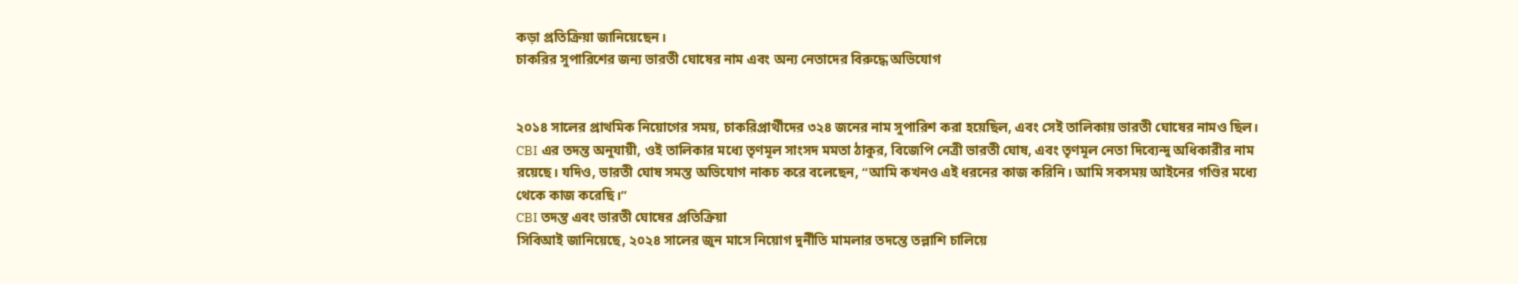কড়া প্রতিক্রিয়া জানিয়েছেন।
চাকরির সুপারিশের জন্য ভারতী ঘোষের নাম এবং অন্য নেতাদের বিরুদ্ধে অভিযোগ


২০১৪ সালের প্রাথমিক নিয়োগের সময়, চাকরিপ্রার্থীদের ৩২৪ জনের নাম সুপারিশ করা হয়েছিল, এবং সেই তালিকায় ভারতী ঘোষের নামও ছিল। CBI এর তদন্ত অনুযায়ী, ওই তালিকার মধ্যে তৃণমূল সাংসদ মমতা ঠাকুর, বিজেপি নেত্রী ভারতী ঘোষ, এবং তৃণমূল নেতা দিব্যেন্দু অধিকারীর নাম রয়েছে। যদিও, ভারতী ঘোষ সমস্ত অভিযোগ নাকচ করে বলেছেন, “আমি কখনও এই ধরনের কাজ করিনি। আমি সবসময় আইনের গণ্ডির মধ্যে থেকে কাজ করেছি।”
CBI তদন্ত এবং ভারতী ঘোষের প্রতিক্রিয়া
সিবিআই জানিয়েছে, ২০২৪ সালের জুন মাসে নিয়োগ দুর্নীতি মামলার তদন্তে তল্লাশি চালিয়ে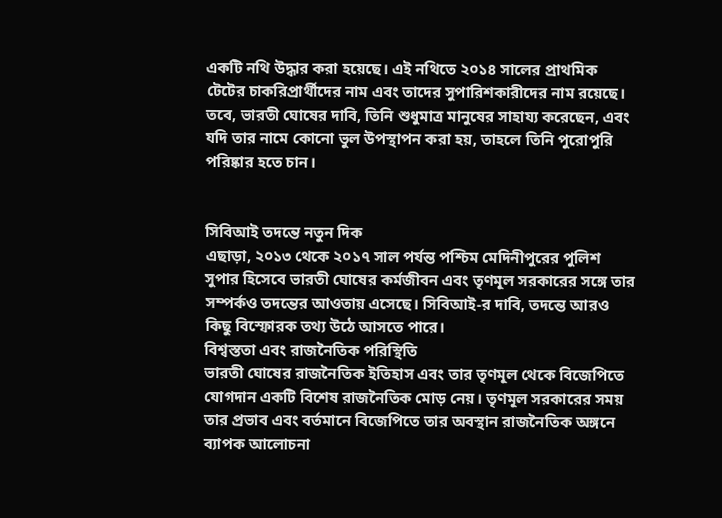একটি নথি উদ্ধার করা হয়েছে। এই নথিতে ২০১৪ সালের প্রাথমিক টেটের চাকরিপ্রার্থীদের নাম এবং তাদের সুপারিশকারীদের নাম রয়েছে। তবে, ভারতী ঘোষের দাবি, তিনি শুধুমাত্র মানুষের সাহায্য করেছেন, এবং যদি তার নামে কোনো ভুল উপস্থাপন করা হয়, তাহলে তিনি পুরোপুরি পরিষ্কার হতে চান।


সিবিআই তদন্তে নতুন দিক
এছাড়া, ২০১৩ থেকে ২০১৭ সাল পর্যন্ত পশ্চিম মেদিনীপুরের পুলিশ সুপার হিসেবে ভারতী ঘোষের কর্মজীবন এবং তৃণমূল সরকারের সঙ্গে তার সম্পর্কও তদন্তের আওতায় এসেছে। সিবিআই-র দাবি, তদন্তে আরও কিছু বিস্ফোরক তথ্য উঠে আসতে পারে।
বিশ্বস্ততা এবং রাজনৈতিক পরিস্থিতি
ভারতী ঘোষের রাজনৈতিক ইতিহাস এবং তার তৃণমূল থেকে বিজেপিতে যোগদান একটি বিশেষ রাজনৈতিক মোড় নেয়। তৃণমূল সরকারের সময় তার প্রভাব এবং বর্তমানে বিজেপিতে তার অবস্থান রাজনৈতিক অঙ্গনে ব্যাপক আলোচনা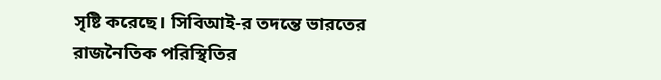সৃষ্টি করেছে। সিবিআই-র তদন্তে ভারতের রাজনৈতিক পরিস্থিতির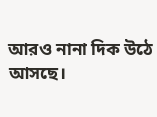আরও নানা দিক উঠে আসছে।